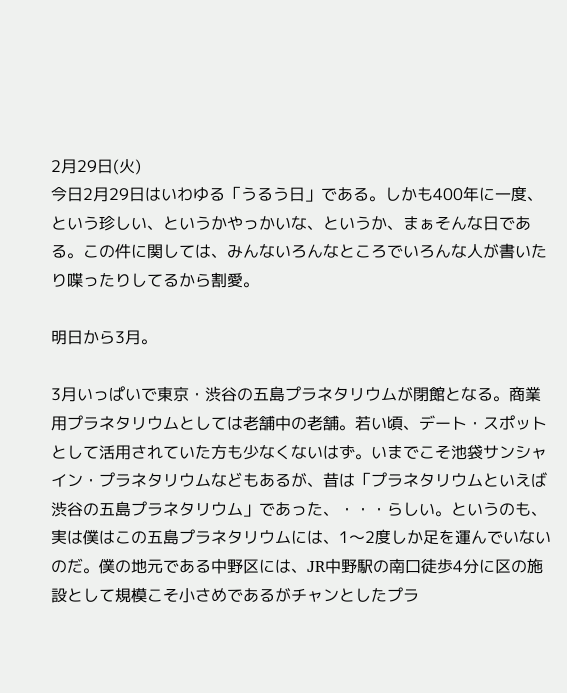2月29日(火)
今日2月29日はいわゆる「うるう日」である。しかも400年に一度、という珍しい、というかやっかいな、というか、まぁそんな日である。この件に関しては、みんないろんなところでいろんな人が書いたり喋ったりしてるから割愛。

明日から3月。

3月いっぱいで東京・渋谷の五島プラネタリウムが閉館となる。商業用プラネタリウムとしては老舗中の老舗。若い頃、デート・スポットとして活用されていた方も少なくないはず。いまでこそ池袋サンシャイン・プラネタリウムなどもあるが、昔は「プラネタリウムといえば渋谷の五島プラネタリウム」であった、・・・らしい。というのも、実は僕はこの五島プラネタリウムには、1〜2度しか足を運んでいないのだ。僕の地元である中野区には、JR中野駅の南口徒歩4分に区の施設として規模こそ小さめであるがチャンとしたプラ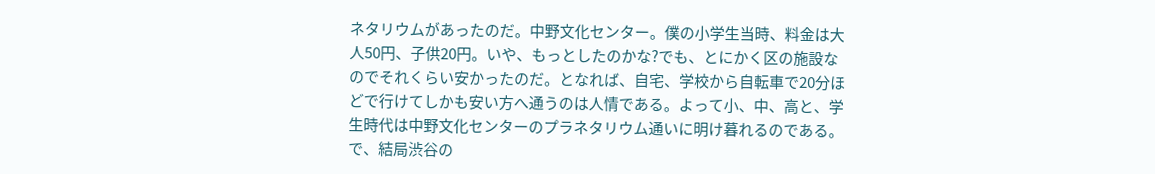ネタリウムがあったのだ。中野文化センター。僕の小学生当時、料金は大人50円、子供20円。いや、もっとしたのかな?でも、とにかく区の施設なのでそれくらい安かったのだ。となれば、自宅、学校から自転車で20分ほどで行けてしかも安い方へ通うのは人情である。よって小、中、高と、学生時代は中野文化センターのプラネタリウム通いに明け暮れるのである。で、結局渋谷の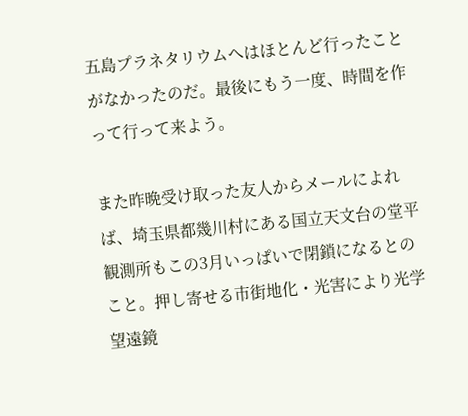五島プラネタリウムへはほとんど行ったことがなかったのだ。最後にもう一度、時間を作って行って来よう。

また昨晩受け取った友人からメールによれば、埼玉県都幾川村にある国立天文台の堂平観測所もこの3月いっぱいで閉鎖になるとのこと。押し寄せる市街地化・光害により光学望遠鏡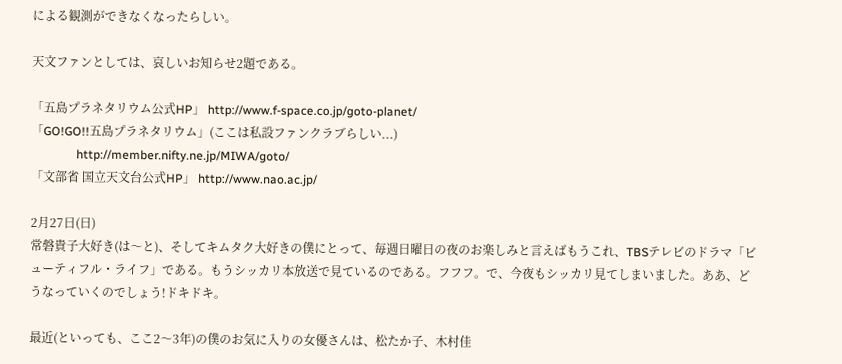による観測ができなくなったらしい。

天文ファンとしては、哀しいお知らせ2題である。

「五島プラネタリウム公式HP」 http://www.f-space.co.jp/goto-planet/
「GO!GO!!五島プラネタリウム」(ここは私設ファンクラブらしい...)
               http://member.nifty.ne.jp/MIWA/goto/
「文部省 国立天文台公式HP」 http://www.nao.ac.jp/

2月27日(日)
常磐貴子大好き(は〜と)、そしてキムタク大好きの僕にとって、毎週日曜日の夜のお楽しみと言えばもうこれ、TBSテレビのドラマ「ビューティフル・ライフ」である。もうシッカリ本放送で見ているのである。フフフ。で、今夜もシッカリ見てしまいました。ああ、どうなっていくのでしょう!ドキドキ。

最近(といっても、ここ2〜3年)の僕のお気に入りの女優さんは、松たか子、木村佳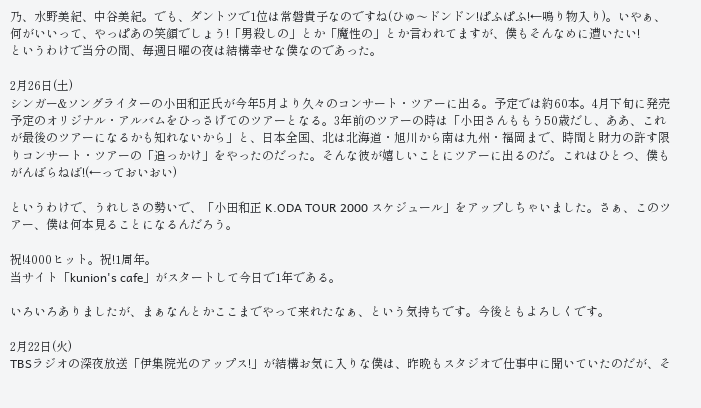乃、水野美紀、中谷美紀。でも、ダントツで1位は常磐貴子なのですね(ひゅ〜ドンドン!ぱふぱふ!←鳴り物入り)。いやぁ、何がいいって、やっぱあの笑顔でしょう!「男殺しの」とか「魔性の」とか言われてますが、僕もそんなめに遭いたい!
というわけで当分の間、毎週日曜の夜は結構幸せな僕なのであった。

2月26日(土)
シンガー&ソングライターの小田和正氏が今年5月より久々のコンサート・ツアーに出る。予定では約60本。4月下旬に発売予定のオリジナル・アルバムをひっさげてのツアーとなる。3年前のツアーの時は「小田さんももう50歳だし、ああ、これが最後のツアーになるかも知れないから」と、日本全国、北は北海道・旭川から南は九州・福岡まで、時間と財力の許す限りコンサート・ツアーの「追っかけ」をやったのだった。そんな彼が嬉しいことにツアーに出るのだ。これはひとつ、僕もがんばらねば!(←っておいおい)

というわけで、うれしさの勢いで、「小田和正 K.ODA TOUR 2000 スケジュール」をアップしちゃいました。さぁ、このツアー、僕は何本見ることになるんだろう。

祝!4000ヒット。祝!1周年。
当サイト「kunion's cafe」がスタートして今日で1年である。

いろいろありましたが、まぁなんとかここまでやって来れたなぁ、という気持ちです。今後ともよろしくです。

2月22日(火)
TBSラジオの深夜放送「伊集院光のアップス!」が結構お気に入りな僕は、昨晩もスタジオで仕事中に聞いていたのだが、そ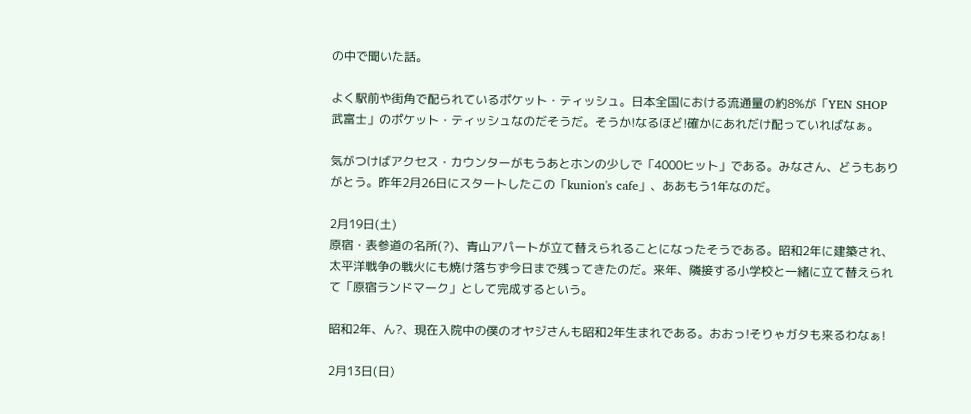の中で聞いた話。

よく駅前や街角で配られているポケット・ティッシュ。日本全国における流通量の約8%が「YEN SHOP 武富士」のポケット・ティッシュなのだそうだ。そうか!なるほど!確かにあれだけ配っていればなぁ。

気がつけばアクセス・カウンターがもうあとホンの少しで「4000ヒット」である。みなさん、どうもありがとう。昨年2月26日にスタートしたこの「kunion's cafe」、ああもう1年なのだ。

2月19日(土)
原宿・表参道の名所(?)、青山アパートが立て替えられることになったそうである。昭和2年に建築され、太平洋戦争の戦火にも焼け落ちず今日まで残ってきたのだ。来年、隣接する小学校と一緒に立て替えられて「原宿ランドマーク」として完成するという。

昭和2年、ん?、現在入院中の僕のオヤジさんも昭和2年生まれである。おおっ!そりゃガタも来るわなぁ!

2月13日(日)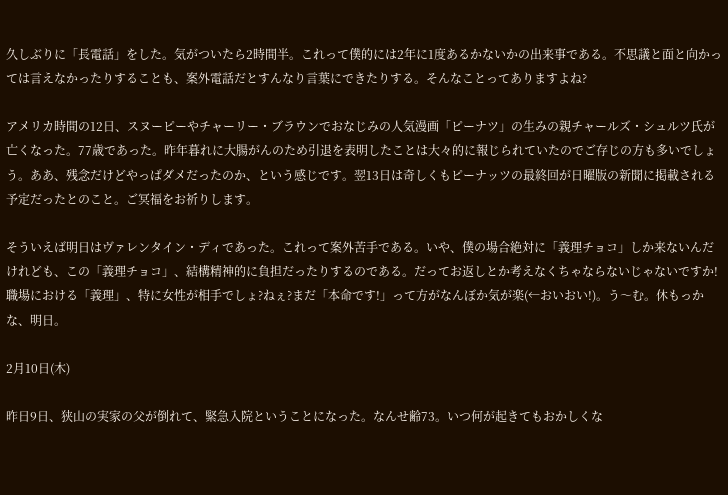久しぶりに「長電話」をした。気がついたら2時間半。これって僕的には2年に1度あるかないかの出来事である。不思議と面と向かっては言えなかったりすることも、案外電話だとすんなり言葉にできたりする。そんなことってありますよね?

アメリカ時間の12日、スヌーピーやチャーリー・ブラウンでおなじみの人気漫画「ピーナツ」の生みの親チャールズ・シュルツ氏が亡くなった。77歳であった。昨年暮れに大腸がんのため引退を表明したことは大々的に報じられていたのでご存じの方も多いでしょう。ああ、残念だけどやっぱダメだったのか、という感じです。翌13日は奇しくもピーナッツの最終回が日曜版の新聞に掲載される予定だったとのこと。ご冥福をお祈りします。

そういえば明日はヴァレンタイン・ディであった。これって案外苦手である。いや、僕の場合絶対に「義理チョコ」しか来ないんだけれども、この「義理チョコ」、結構精神的に負担だったりするのである。だってお返しとか考えなくちゃならないじゃないですか!職場における「義理」、特に女性が相手でしょ?ねぇ?まだ「本命です!」って方がなんぼか気が楽(←おいおい!)。う〜む。休もっかな、明日。

2月10日(木)

昨日9日、狭山の実家の父が倒れて、緊急入院ということになった。なんせ齢73。いつ何が起きてもおかしくな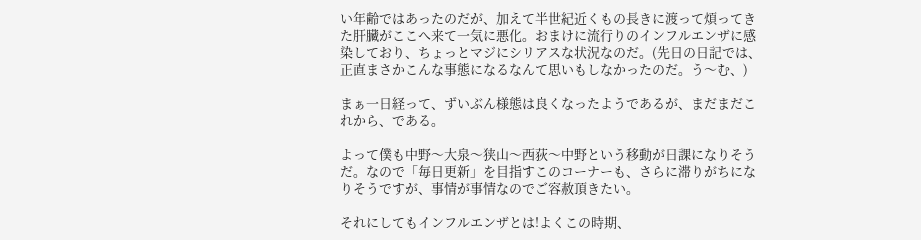い年齢ではあったのだが、加えて半世紀近くもの長きに渡って煩ってきた肝臓がここへ来て一気に悪化。おまけに流行りのインフルエンザに感染しており、ちょっとマジにシリアスな状況なのだ。(先日の日記では、正直まさかこんな事態になるなんて思いもしなかったのだ。う〜む、)

まぁ一日経って、ずいぶん様態は良くなったようであるが、まだまだこれから、である。

よって僕も中野〜大泉〜狭山〜西荻〜中野という移動が日課になりそうだ。なので「毎日更新」を目指すこのコーナーも、さらに滞りがちになりそうですが、事情が事情なのでご容赦頂きたい。

それにしてもインフルエンザとは!よくこの時期、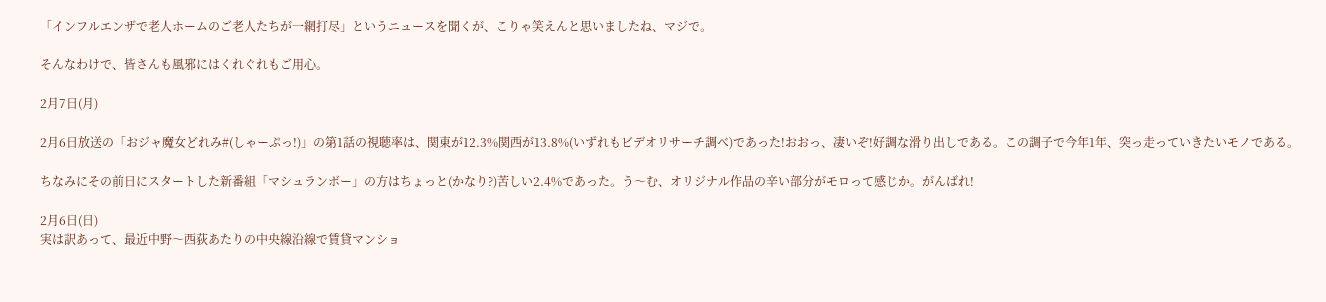「インフルエンザで老人ホームのご老人たちが一網打尽」というニュースを聞くが、こりゃ笑えんと思いましたね、マジで。

そんなわけで、皆さんも風邪にはくれぐれもご用心。

2月7日(月)

2月6日放送の「おジャ魔女どれみ#(しゃーぷっ!)」の第1話の視聴率は、関東が12.3%関西が13.8%(いずれもビデオリサーチ調べ)であった!おおっ、凄いぞ!好調な滑り出しである。この調子で今年1年、突っ走っていきたいモノである。

ちなみにその前日にスタートした新番組「マシュランボー」の方はちょっと(かなり?)苦しい2.4%であった。う〜む、オリジナル作品の辛い部分がモロって感じか。がんばれ!

2月6日(日)
実は訳あって、最近中野〜西荻あたりの中央線沿線で賃貸マンショ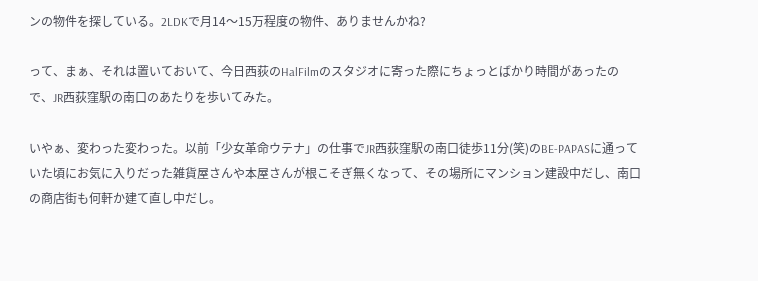ンの物件を探している。2LDKで月14〜15万程度の物件、ありませんかね?

って、まぁ、それは置いておいて、今日西荻のHalFilmのスタジオに寄った際にちょっとばかり時間があったので、JR西荻窪駅の南口のあたりを歩いてみた。

いやぁ、変わった変わった。以前「少女革命ウテナ」の仕事でJR西荻窪駅の南口徒歩11分(笑)のBE-PAPASに通っていた頃にお気に入りだった雑貨屋さんや本屋さんが根こそぎ無くなって、その場所にマンション建設中だし、南口の商店街も何軒か建て直し中だし。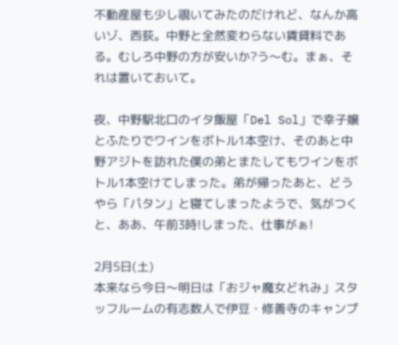不動産屋も少し覗いてみたのだけれど、なんか高いゾ、西荻。中野と全然変わらない賃貸料である。むしろ中野の方が安いか?う〜む。まぁ、それは置いておいて。

夜、中野駅北口のイタ飯屋「Del Sol」で幸子嬢とふたりでワインをボトル1本空け、そのあと中野アジトを訪れた僕の弟とまたしてもワインをボトル1本空けてしまった。弟が帰ったあと、どうやら「パタン」と寝てしまったようで、気がつくと、ああ、午前3時!しまった、仕事がぁ!

2月5日(土)
本来なら今日〜明日は「おジャ魔女どれみ」スタッフルームの有志数人で伊豆・修善寺のキャンプ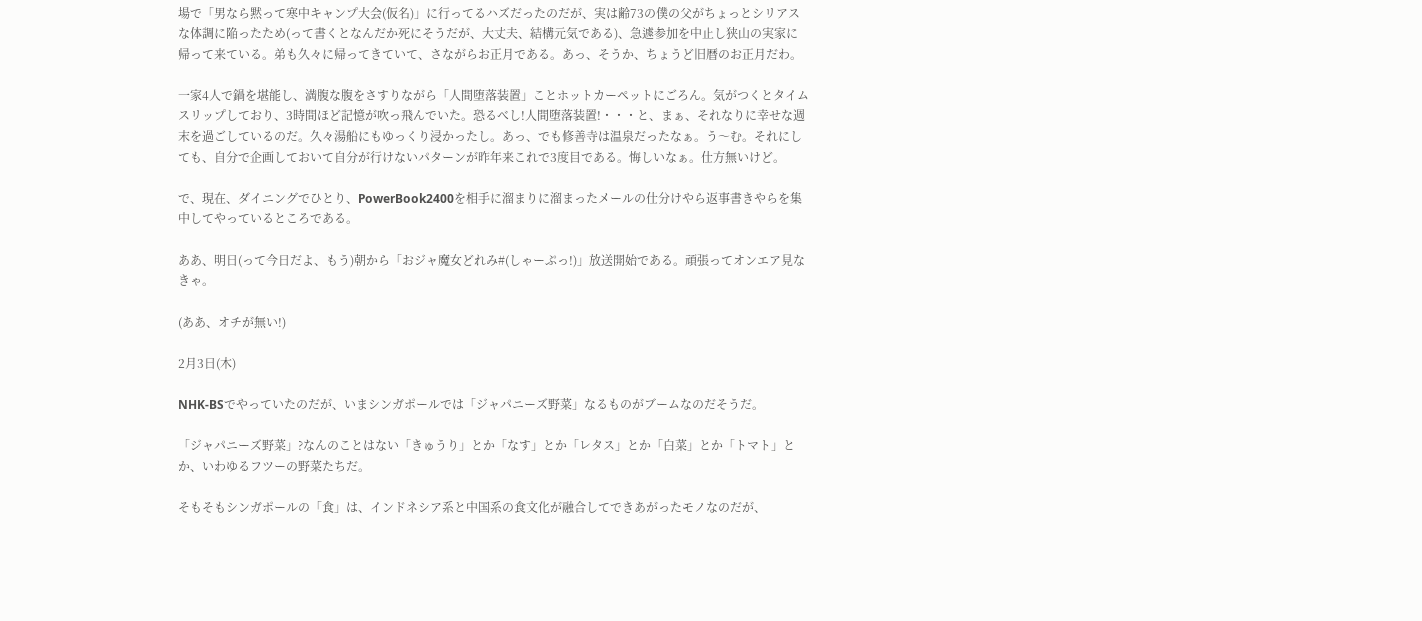場で「男なら黙って寒中キャンプ大会(仮名)」に行ってるハズだったのだが、実は齢73の僕の父がちょっとシリアスな体調に陥ったため(って書くとなんだか死にそうだが、大丈夫、結構元気である)、急遽参加を中止し狭山の実家に帰って来ている。弟も久々に帰ってきていて、さながらお正月である。あっ、そうか、ちょうど旧暦のお正月だわ。

一家4人で鍋を堪能し、満腹な腹をさすりながら「人間堕落装置」ことホットカーペットにごろん。気がつくとタイムスリップしており、3時間ほど記憶が吹っ飛んでいた。恐るべし!人間堕落装置!・・・と、まぁ、それなりに幸せな週末を過ごしているのだ。久々湯船にもゆっくり浸かったし。あっ、でも修善寺は温泉だったなぁ。う〜む。それにしても、自分で企画しておいて自分が行けないパターンが昨年来これで3度目である。悔しいなぁ。仕方無いけど。

で、現在、ダイニングでひとり、PowerBook2400を相手に溜まりに溜まったメールの仕分けやら返事書きやらを集中してやっているところである。

ああ、明日(って今日だよ、もう)朝から「おジャ魔女どれみ#(しゃーぷっ!)」放送開始である。頑張ってオンエア見なきゃ。

(ああ、オチが無い!)

2月3日(木)

NHK-BSでやっていたのだが、いまシンガポールでは「ジャパニーズ野菜」なるものがブームなのだそうだ。

「ジャパニーズ野菜」?なんのことはない「きゅうり」とか「なす」とか「レタス」とか「白菜」とか「トマト」とか、いわゆるフツーの野菜たちだ。

そもそもシンガポールの「食」は、インドネシア系と中国系の食文化が融合してできあがったモノなのだが、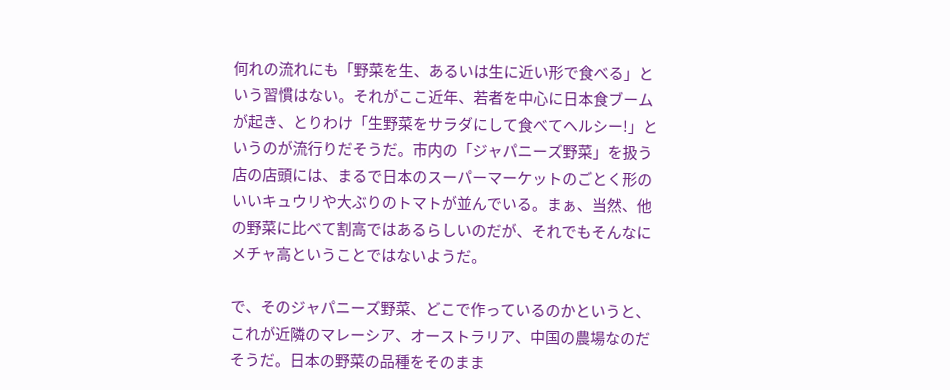何れの流れにも「野菜を生、あるいは生に近い形で食べる」という習慣はない。それがここ近年、若者を中心に日本食ブームが起き、とりわけ「生野菜をサラダにして食べてヘルシー!」というのが流行りだそうだ。市内の「ジャパニーズ野菜」を扱う店の店頭には、まるで日本のスーパーマーケットのごとく形のいいキュウリや大ぶりのトマトが並んでいる。まぁ、当然、他の野菜に比べて割高ではあるらしいのだが、それでもそんなにメチャ高ということではないようだ。

で、そのジャパニーズ野菜、どこで作っているのかというと、これが近隣のマレーシア、オーストラリア、中国の農場なのだそうだ。日本の野菜の品種をそのまま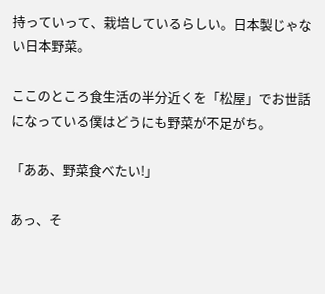持っていって、栽培しているらしい。日本製じゃない日本野菜。

ここのところ食生活の半分近くを「松屋」でお世話になっている僕はどうにも野菜が不足がち。

「ああ、野菜食べたい!」

あっ、そ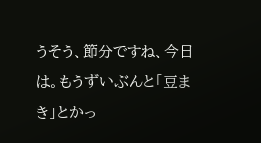うそう、節分ですね、今日は。もうずいぶんと「豆まき」とかっ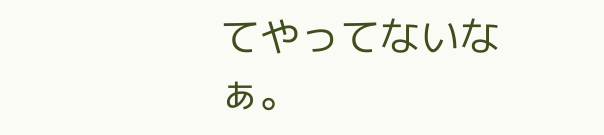てやってないなぁ。